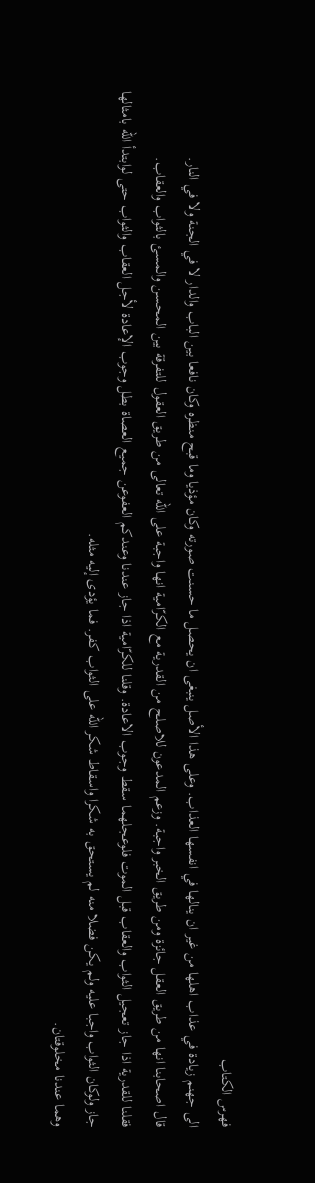فهرس الكتاب
الى جهنم زيادة في عذاب اهلها من غير ان ينالها في انفسها العذاب. وعلى هذا الأصل ينبغى ان يحصل ما حسنت صورته وكان مؤذيا وما قبح منظره وكان نافعا بين الباب والدار لا في الجنة ولا في النار.
قال اصحابنا انها من طريق العقل جائزة ومن طريق الخبر واجبة. وزعم المدعون للاصلح من القدرية مع الكرّامية انها واجبة على اللّه تعالى من طريق العقول للتفرقة بين المحسن والمسئ بالثواب والعقاب.
فقلنا للقدرية اذا جاز تعجيل الثواب والعقاب قبل الموت فلوعجلهما سقط وجوب الاعادة. وقلنا للكرّامية اذا جاز عندنا وعندكم العفوعن جميع العصاة بطل وجوب الإعادة لأجل العقاب والثواب حتى لوابتدأ اللّه بامثالها جاز ولوكان الثواب واجبا عليه ولم يكن فضلا منه لم يستحق به شكرا واسقاط شكر اللّه على الثواب كفر. فما يؤدى إليه مثله.
وهما عندنا مخلوقتان.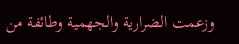وزعمت الضرارية والجهمية وطائفة من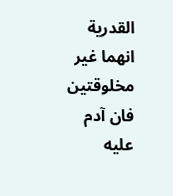القدرية انهما غير مخلوقتين فان آدم عليه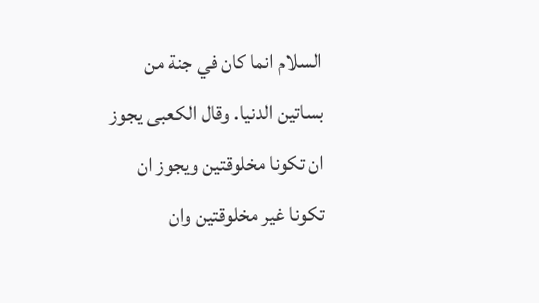السلام انما كان في جنة من بساتين الدنيا. وقال الكعبى يجوز ان تكونا مخلوقتين ويجوز ان تكونا غير مخلوقتين وان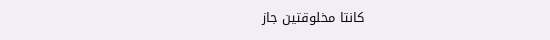كانتا مخلوقتين جاز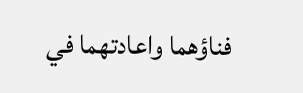فناؤهما واعادتهما في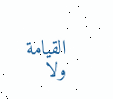القيامة ولا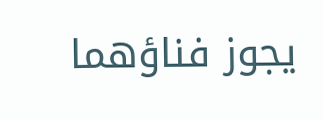يجوز فناؤهما